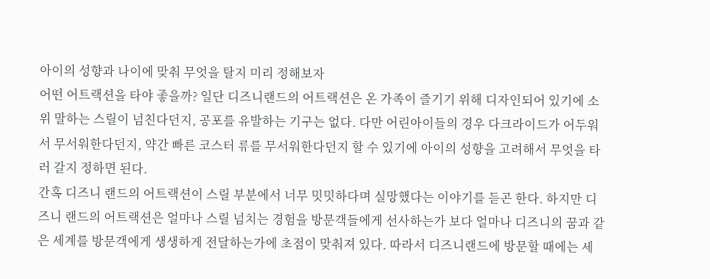아이의 성향과 나이에 맞춰 무엇을 탈지 미리 정해보자
어떤 어트랙션을 타야 좋을까? 일단 디즈니랜드의 어트랙션은 온 가족이 즐기기 위해 디자인되어 있기에 소위 말하는 스릴이 넘친다던지, 공포를 유발하는 기구는 없다. 다만 어린아이들의 경우 다크라이드가 어두워서 무서워한다던지, 약간 빠른 코스터 류를 무서워한다던지 할 수 있기에 아이의 성향을 고려해서 무엇을 타러 갈지 정하면 된다.
간혹 디즈니 랜드의 어트랙션이 스릴 부분에서 너무 밋밋하다며 실망했다는 이야기를 듣곤 한다. 하지만 디즈니 랜드의 어트랙션은 얼마나 스릴 넘치는 경험을 방문객들에게 선사하는가 보다 얼마나 디즈니의 꿈과 같은 세계를 방문객에게 생생하게 전달하는가에 초점이 맞춰져 있다. 따라서 디즈니랜드에 방문할 때에는 세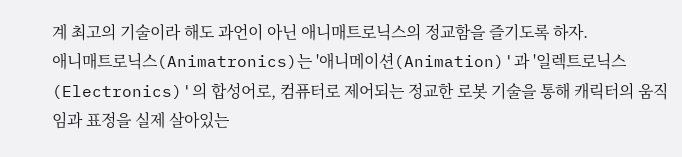계 최고의 기술이라 해도 과언이 아닌 애니매트로닉스의 정교함을 즐기도록 하자.
애니매트로닉스(Animatronics)는 '애니메이션(Animation)'과 '일렉트로닉스(Electronics)'의 합성어로, 컴퓨터로 제어되는 정교한 로봇 기술을 통해 캐릭터의 움직임과 표정을 실제 살아있는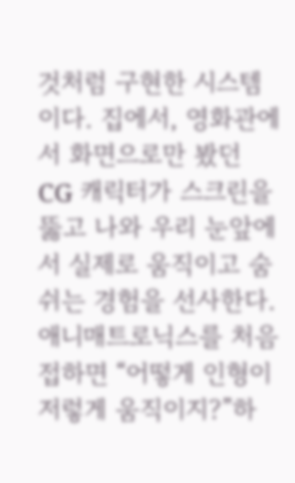것처럼 구현한 시스템이다. 집에서, 영화관에서 화면으로만 봤던 CG 캐릭터가 스크린을 뚫고 나와 우리 눈앞에서 실제로 움직이고 숨 쉬는 경험을 선사한다. 애니매트로닉스를 처음 접하면 “어떻게 인형이 저렇게 움직이지?”하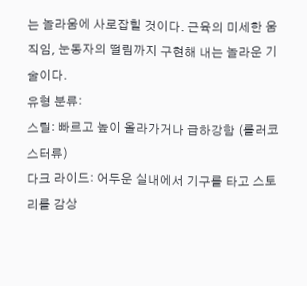는 놀라움에 사로잡힐 것이다. 근육의 미세한 움직임, 눈동자의 떨림까지 구현해 내는 놀라운 기술이다.
유형 분류:
스릴: 빠르고 높이 올라가거나 급하강함 (롤러코스터류)
다크 라이드: 어두운 실내에서 기구를 타고 스토리를 감상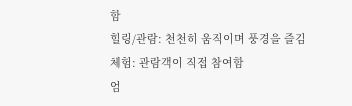함
힐링/관람: 천천히 움직이며 풍경을 즐김
체험: 관람객이 직접 참여함
엄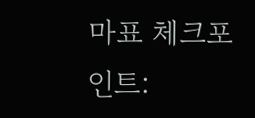마표 체크포인트: